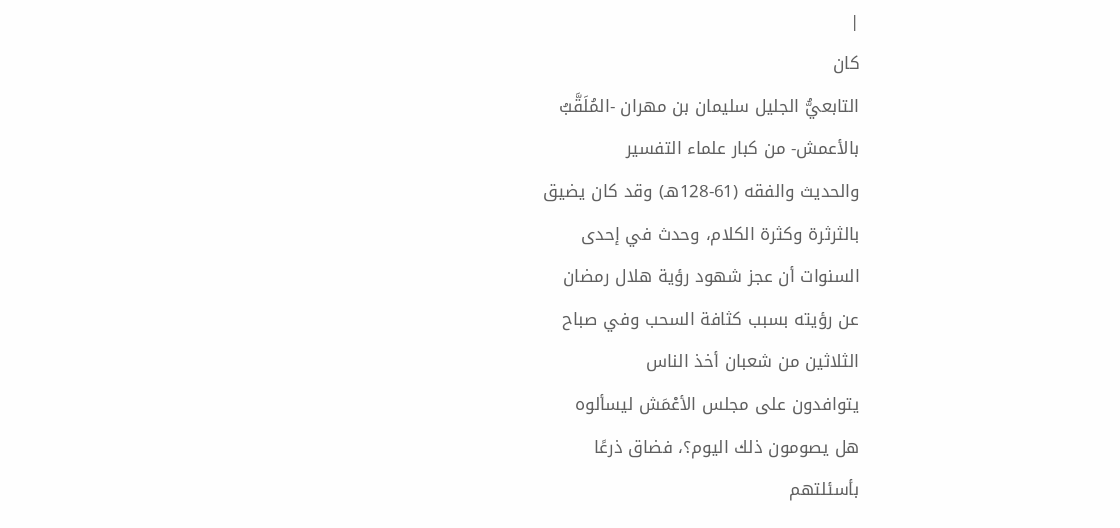|
كان
التابعيُّ الجليل سليمان بن مهران -المُلَقَّبُ
بالأعمش- من كبار علماء التفسير
والحديث والفقه (61-128هـ) وقد كان يضيق
بالثرثرة وكثرة الكلام، وحدث في إحدى
السنوات أن عجز شهود رؤية هلال رمضان
عن رؤيته بسبب كثافة السحب وفي صباح
الثلاثين من شعبان أخذ الناس
يتوافدون على مجلس الأعْمَش ليسألوه
هل يصومون ذلك اليوم؟، فضاق ذرعًا
بأسئلتهم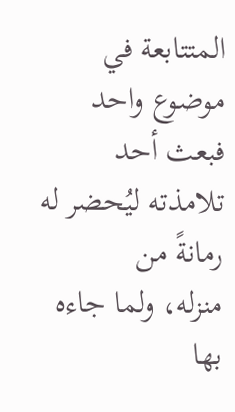المتتابعة في موضوع واحد
فبعث أحد تلامذته ليُحضر له رمانةً من
منزله، ولما جاءه بها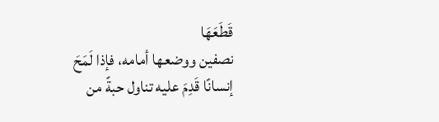قَطَعَهَا
نصفين ووضعها أمامه، فإذا لَمَحَ
إنسانًا قَدِمَ عليه تناول حبةً من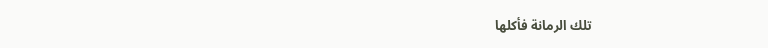تلك الرمانة فأكلها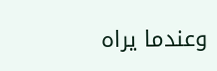وعندما يراه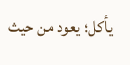يأكل؛ يعود من حيث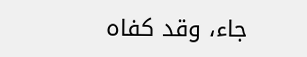جاء، وقد كفاه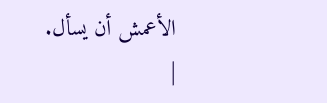الأعمش أن يسأل.
|